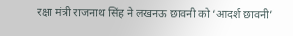रक्षा मंत्री राजनाथ सिंह ने लखनऊ छावनी को ‘आदर्श छावनी’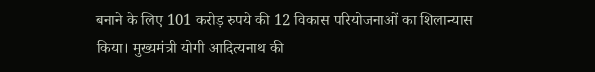बनाने के लिए 101 करोड़ रुपये की 12 विकास परियोजनाओं का शिलान्यास किया। मुख्यमंत्री योगी आदित्यनाथ की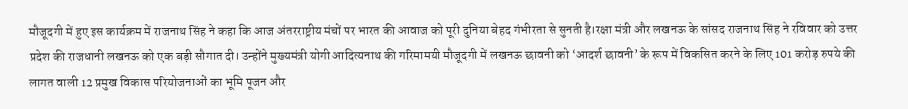मौजूदगी में हुए इस कार्यक्रम में राजनाथ सिंह ने कहा कि आज अंतरराष्ट्रीय मंचों पर भारत की आवाज को पूरी दुनिया बेहद गंभीरता से सुनती है।रक्षा मंत्री और लखनऊ के सांसद राजनाथ सिंह ने रविवार को उत्तर प्रदेश की राजधानी लखनऊ को एक बड़ी सौगात दी। उन्होंने मुख्यमंत्री योगी आदित्यनाथ की गरिमामयी मौजूदगी में लखनऊ छावनी को ‘आदर्श छावनी’ के रूप में विकसित करने के लिए 101 करोड़ रुपये की लागत वाली 12 प्रमुख विकास परियोजनाओं का भूमि पूजन और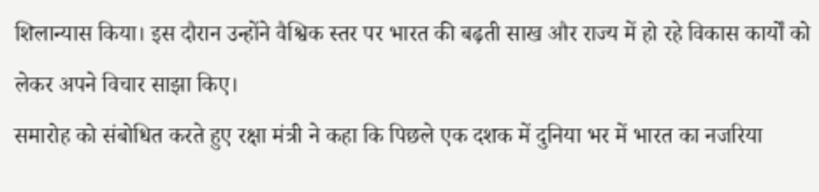शिलान्यास किया। इस दौरान उन्होंने वैश्विक स्तर पर भारत की बढ़ती साख और राज्य में हो रहे विकास कार्यों को लेकर अपने विचार साझा किए।
समारोह को संबोधित करते हुए रक्षा मंत्री ने कहा कि पिछले एक दशक में दुनिया भर में भारत का नजरिया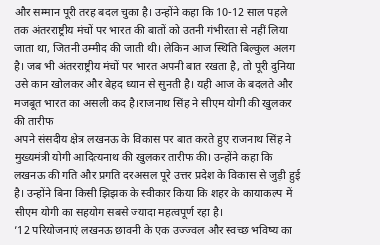और सम्मान पूरी तरह बदल चुका है। उन्होंने कहा कि 10-12 साल पहले तक अंतरराष्ट्रीय मंचों पर भारत की बातों को उतनी गंभीरता से नहीं लिया जाता था, जितनी उम्मीद की जाती थी। लेकिन आज स्थिति बिल्कुल अलग है। जब भी अंतरराष्ट्रीय मंचों पर भारत अपनी बात रखता है, तो पूरी दुनिया उसे कान खोलकर और बेहद ध्यान से सुनती है। यही आज के बदलते और मजबूत भारत का असली कद है।राजनाथ सिंह ने सीएम योगी की खुलकर की तारीफ
अपने संसदीय क्षेत्र लखनऊ के विकास पर बात करते हुए राजनाथ सिंह ने मुख्यमंत्री योगी आदित्यनाथ की खुलकर तारीफ की। उन्होंने कहा कि लखनऊ की गति और प्रगति दरअसल पूरे उत्तर प्रदेश के विकास से जुड़ी हुई है। उन्होंने बिना किसी झिझक के स्वीकार किया कि शहर के कायाकल्प में सीएम योगी का सहयोग सबसे ज्यादा महत्वपूर्ण रहा है।
’12 परियोजनाएं लखनऊ छावनी के एक उज्ज्वल और स्वच्छ भविष्य का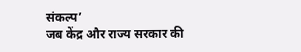संकल्प’
जब केंद्र और राज्य सरकार की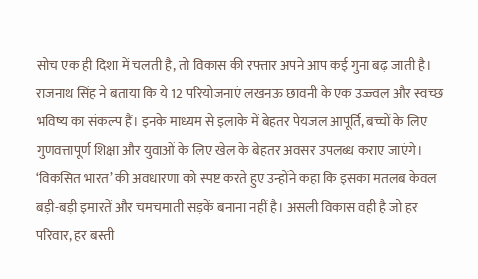सोच एक ही दिशा में चलती है, तो विकास की रफ्तार अपने आप कई गुना बढ़ जाती है। राजनाथ सिंह ने बताया कि ये 12 परियोजनाएं लखनऊ छावनी के एक उज्ज्वल और स्वच्छ भविष्य का संकल्प हैं। इनके माध्यम से इलाके में बेहतर पेयजल आपूर्ति, बच्चों के लिए गुणवत्तापूर्ण शिक्षा और युवाओं के लिए खेल के बेहतर अवसर उपलब्ध कराए जाएंगे।
‘विकसित भारत’ की अवधारणा को स्पष्ट करते हुए उन्होंने कहा कि इसका मतलब केवल बड़ी-बड़ी इमारतें और चमचमाती सड़कें बनाना नहीं है। असली विकास वही है जो हर परिवार, हर बस्ती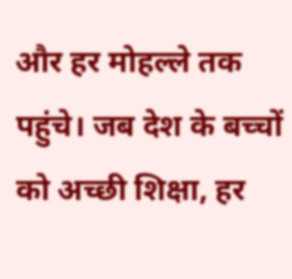और हर मोहल्ले तक पहुंचे। जब देश के बच्चों को अच्छी शिक्षा, हर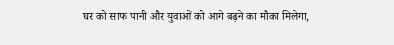घर को साफ पानी और युवाओं को आगे बढ़ने का मौका मिलेगा,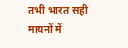तभी भारत सही मायनों में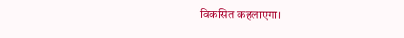विकसित कहलाएगा।